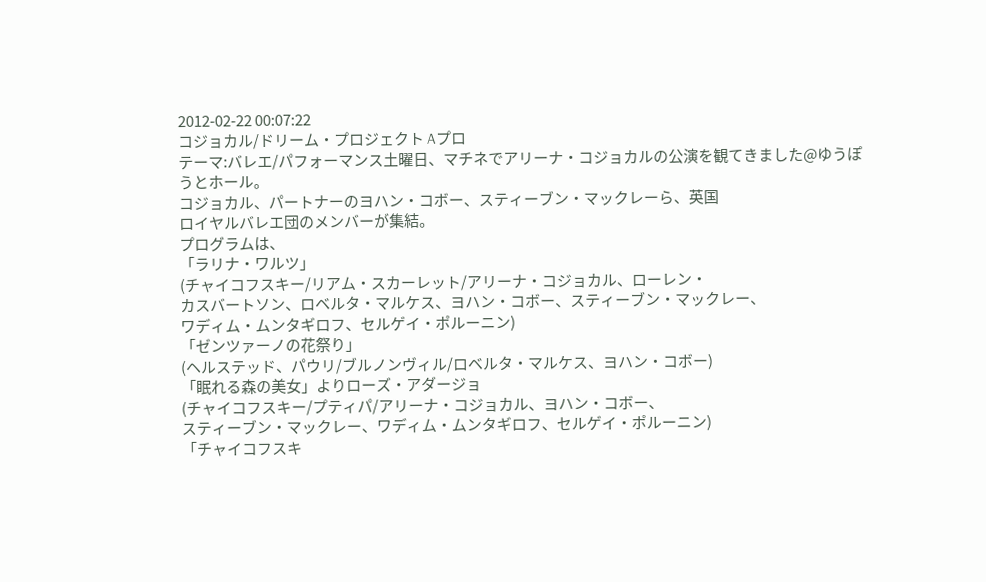2012-02-22 00:07:22
コジョカル/ドリーム・プロジェクト Aプロ
テーマ:バレエ/パフォーマンス土曜日、マチネでアリーナ・コジョカルの公演を観てきました@ゆうぽうとホール。
コジョカル、パートナーのヨハン・コボー、スティーブン・マックレーら、英国
ロイヤルバレエ団のメンバーが集結。
プログラムは、
「ラリナ・ワルツ」
(チャイコフスキー/リアム・スカーレット/アリーナ・コジョカル、ローレン・
カスバートソン、ロベルタ・マルケス、ヨハン・コボー、スティーブン・マックレー、
ワディム・ムンタギロフ、セルゲイ・ポルーニン)
「ゼンツァーノの花祭り」
(ヘルステッド、パウリ/ブルノンヴィル/ロベルタ・マルケス、ヨハン・コボー)
「眠れる森の美女」よりローズ・アダージョ
(チャイコフスキー/プティパ/アリーナ・コジョカル、ヨハン・コボー、
スティーブン・マックレー、ワディム・ムンタギロフ、セルゲイ・ポルーニン)
「チャイコフスキ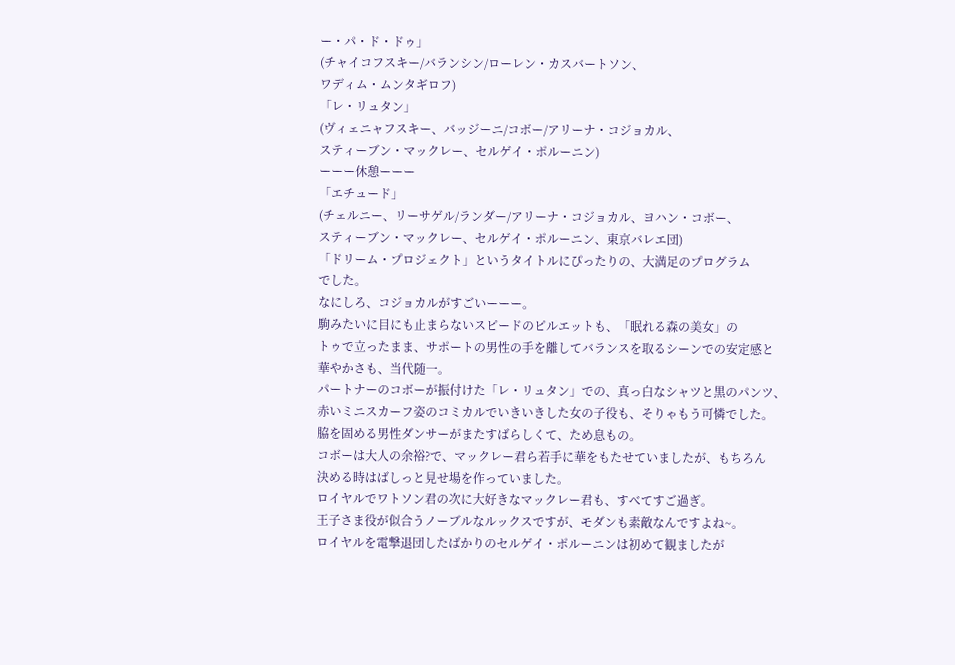ー・パ・ド・ドゥ」
(チャイコフスキー/バランシン/ローレン・カスバートソン、
ワディム・ムンタギロフ)
「レ・リュタン」
(ヴィェニャフスキー、バッジーニ/コボー/アリーナ・コジョカル、
スティーブン・マックレー、セルゲイ・ポルーニン)
ーーー休憩ーーー
「エチュード」
(チェルニー、リーサゲル/ランダー/アリーナ・コジョカル、ヨハン・コボー、
スティーブン・マックレー、セルゲイ・ポルーニン、東京バレエ団)
「ドリーム・プロジェクト」というタイトルにぴったりの、大満足のプログラム
でした。
なにしろ、コジョカルがすごいーーー。
駒みたいに目にも止まらないスピードのピルエットも、「眠れる森の美女」の
トゥで立ったまま、サポートの男性の手を離してバランスを取るシーンでの安定感と
華やかさも、当代随一。
パートナーのコボーが振付けた「レ・リュタン」での、真っ白なシャツと黒のパンツ、
赤いミニスカーフ姿のコミカルでいきいきした女の子役も、そりゃもう可憐でした。
脇を固める男性ダンサーがまたすばらしくて、ため息もの。
コボーは大人の余裕?で、マックレー君ら若手に華をもたせていましたが、もちろん
決める時はばしっと見せ場を作っていました。
ロイヤルでワトソン君の次に大好きなマックレー君も、すべてすご過ぎ。
王子さま役が似合うノーブルなルックスですが、モダンも素敵なんですよね~。
ロイヤルを電撃退団したばかりのセルゲイ・ポルーニンは初めて観ましたが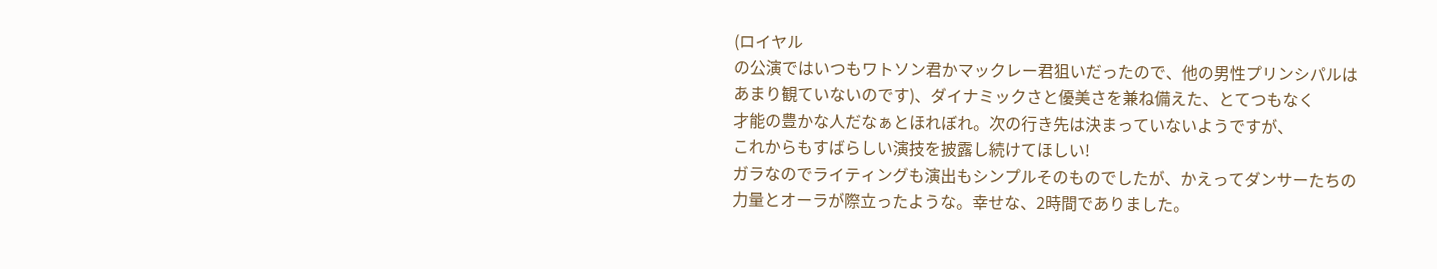(ロイヤル
の公演ではいつもワトソン君かマックレー君狙いだったので、他の男性プリンシパルは
あまり観ていないのです)、ダイナミックさと優美さを兼ね備えた、とてつもなく
才能の豊かな人だなぁとほれぼれ。次の行き先は決まっていないようですが、
これからもすばらしい演技を披露し続けてほしい!
ガラなのでライティングも演出もシンプルそのものでしたが、かえってダンサーたちの
力量とオーラが際立ったような。幸せな、2時間でありました。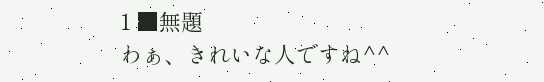1 ■無題
わぁ、きれいな人ですね^^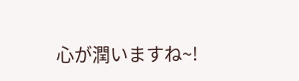心が潤いますね~!